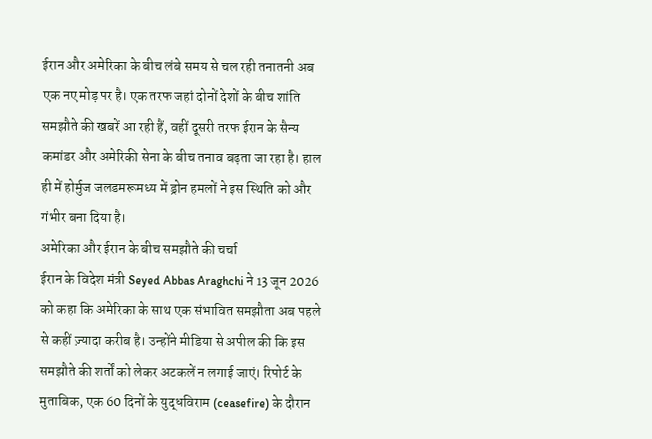ईरान और अमेरिका के बीच लंबे समय से चल रही तनातनी अब एक नए मोड़ पर है। एक तरफ जहां दोनों देशों के बीच शांति समझौते की खबरें आ रही हैं, वहीं दूसरी तरफ ईरान के सैन्य कमांडर और अमेरिकी सेना के बीच तनाव बढ़ता जा रहा है। हाल ही में होर्मुज जलडमरूमध्य में ड्रोन हमलों ने इस स्थिति को और गंभीर बना दिया है।
अमेरिका और ईरान के बीच समझौते की चर्चा
ईरान के विदेश मंत्री Seyed Abbas Araghchi ने 13 जून 2026 को कहा कि अमेरिका के साथ एक संभावित समझौता अब पहले से कहीं ज़्यादा करीब है। उन्होंने मीडिया से अपील की कि इस समझौते की शर्तों को लेकर अटकलें न लगाई जाएं। रिपोर्ट के मुताबिक, एक 60 दिनों के युद्धविराम (ceasefire) के दौरान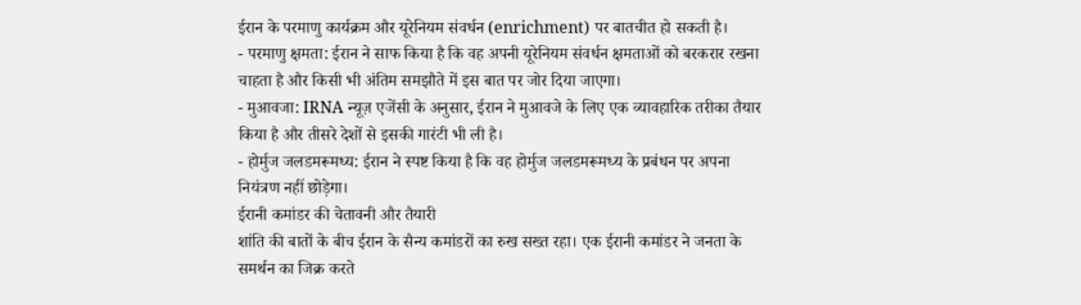ईरान के परमाणु कार्यक्रम और यूरेनियम संवर्धन (enrichment) पर बातचीत हो सकती है।
- परमाणु क्षमता: ईरान ने साफ किया है कि वह अपनी यूरेनियम संवर्धन क्षमताओं को बरकरार रखना चाहता है और किसी भी अंतिम समझौते में इस बात पर जोर दिया जाएगा।
- मुआवजा: IRNA न्यूज़ एजेंसी के अनुसार, ईरान ने मुआवजे के लिए एक व्यावहारिक तरीका तैयार किया है और तीसरे देशों से इसकी गारंटी भी ली है।
- होर्मुज जलडमरूमध्य: ईरान ने स्पष्ट किया है कि वह होर्मुज जलडमरूमध्य के प्रबंधन पर अपना नियंत्रण नहीं छोड़ेगा।
ईरानी कमांडर की चेतावनी और तैयारी
शांति की बातों के बीच ईरान के सैन्य कमांडरों का रुख सख्त रहा। एक ईरानी कमांडर ने जनता के समर्थन का जिक्र करते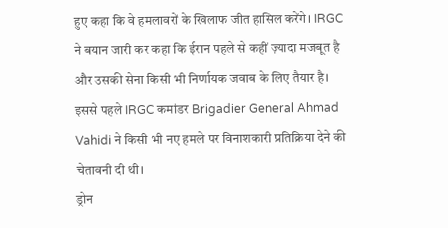हुए कहा कि वे हमलावरों के खिलाफ जीत हासिल करेंगे। IRGC ने बयान जारी कर कहा कि ईरान पहले से कहीं ज़्यादा मजबूत है और उसकी सेना किसी भी निर्णायक जवाब के लिए तैयार है। इससे पहले IRGC कमांडर Brigadier General Ahmad Vahidi ने किसी भी नए हमले पर विनाशकारी प्रतिक्रिया देने की चेतावनी दी थी।
ड्रोन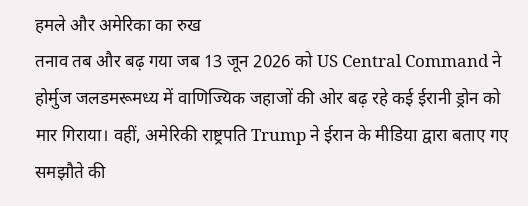हमले और अमेरिका का रुख
तनाव तब और बढ़ गया जब 13 जून 2026 को US Central Command ने होर्मुज जलडमरूमध्य में वाणिज्यिक जहाजों की ओर बढ़ रहे कई ईरानी ड्रोन को मार गिराया। वहीं, अमेरिकी राष्ट्रपति Trump ने ईरान के मीडिया द्वारा बताए गए समझौते की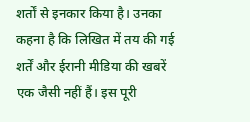शर्तों से इनकार किया है। उनका कहना है कि लिखित में तय की गई शर्तें और ईरानी मीडिया की खबरें एक जैसी नहीं हैं। इस पूरी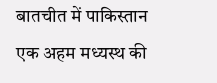बातचीत में पाकिस्तान एक अहम मध्यस्थ की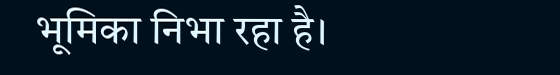भूमिका निभा रहा है।